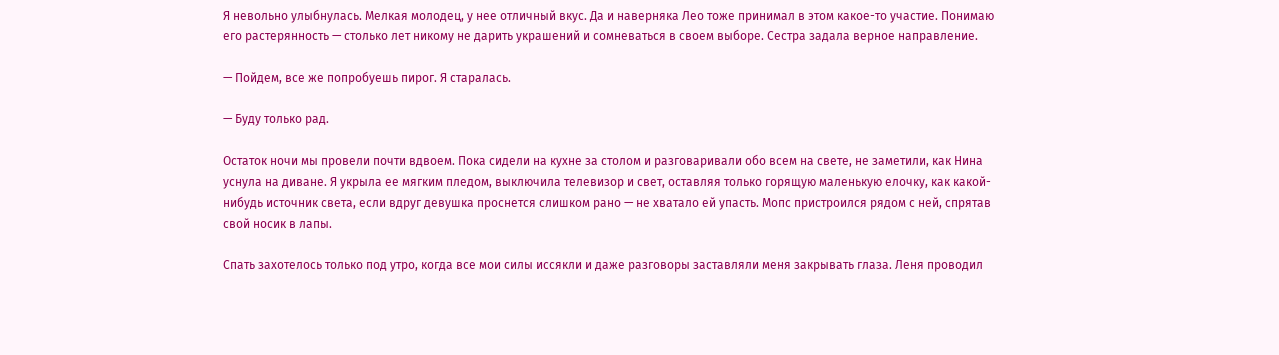Я невольно улыбнулась. Мелкая молодец, у нее отличный вкус. Да и наверняка Лео тоже принимал в этом какое-то участие. Понимаю его растерянность — столько лет никому не дарить украшений и сомневаться в своем выборе. Сестра задала верное направление.

— Пойдем, все же попробуешь пирог. Я старалась.

— Буду только рад.

Остаток ночи мы провели почти вдвоем. Пока сидели на кухне за столом и разговаривали обо всем на свете, не заметили, как Нина уснула на диване. Я укрыла ее мягким пледом, выключила телевизор и свет, оставляя только горящую маленькую елочку, как какой-нибудь источник света, если вдруг девушка проснется слишком рано — не хватало ей упасть. Мопс пристроился рядом с ней, спрятав свой носик в лапы.

Спать захотелось только под утро, когда все мои силы иссякли и даже разговоры заставляли меня закрывать глаза. Леня проводил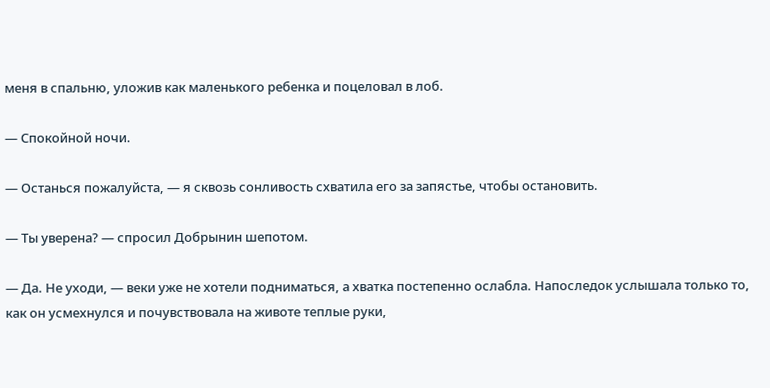меня в спальню, уложив как маленького ребенка и поцеловал в лоб.

— Спокойной ночи.

— Останься пожалуйста, — я сквозь сонливость схватила его за запястье, чтобы остановить.

— Ты уверена? — спросил Добрынин шепотом.

— Да. Не уходи, — веки уже не хотели подниматься, а хватка постепенно ослабла. Напоследок услышала только то, как он усмехнулся и почувствовала на животе теплые руки,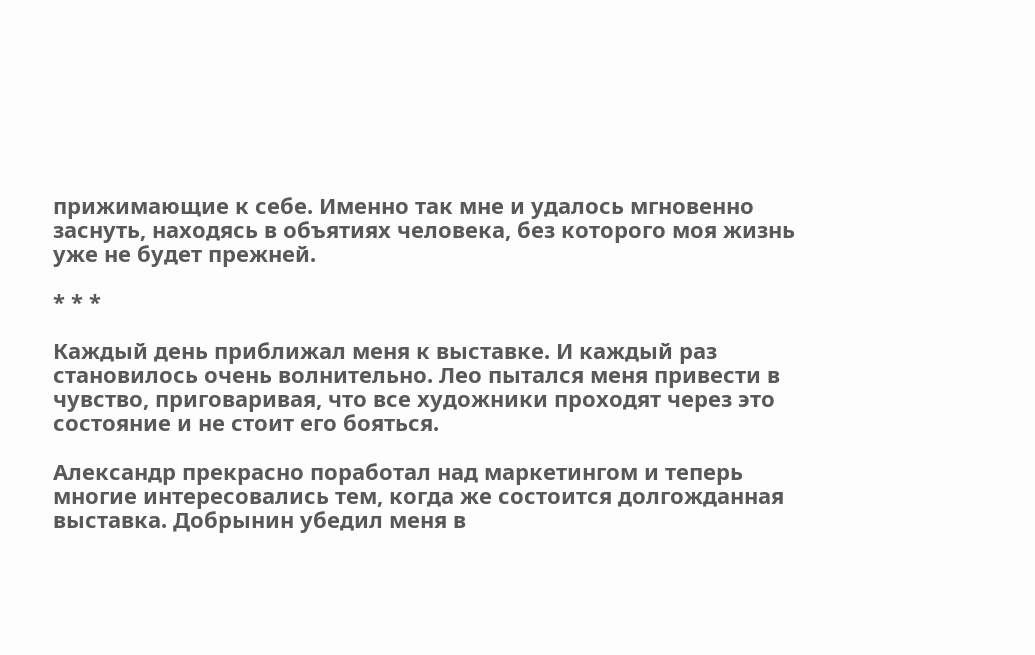прижимающие к себе. Именно так мне и удалось мгновенно заснуть, находясь в объятиях человека, без которого моя жизнь уже не будет прежней.

* * *

Каждый день приближал меня к выставке. И каждый раз становилось очень волнительно. Лео пытался меня привести в чувство, приговаривая, что все художники проходят через это состояние и не стоит его бояться.

Александр прекрасно поработал над маркетингом и теперь многие интересовались тем, когда же состоится долгожданная выставка. Добрынин убедил меня в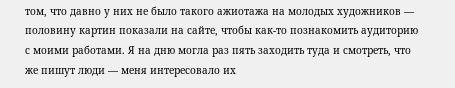том, что давно у них не было такого ажиотажа на молодых художников — половину картин показали на сайте, чтобы как-то познакомить аудиторию с моими работами. Я на дню могла раз пять заходить туда и смотреть, что же пишут люди — меня интересовало их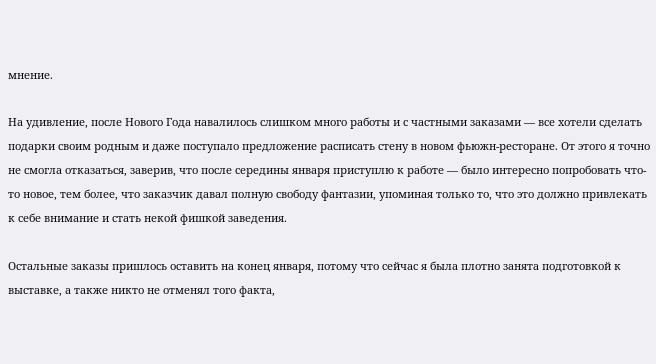мнение.

На удивление, после Нового Года навалилось слишком много работы и с частными заказами — все хотели сделать подарки своим родным и даже поступало предложение расписать стену в новом фьюжн-ресторане. От этого я точно не смогла отказаться, заверив, что после середины января приступлю к работе — было интересно попробовать что-то новое, тем более, что заказчик давал полную свободу фантазии, упоминая только то, что это должно привлекать к себе внимание и стать некой фишкой заведения.

Остальные заказы пришлось оставить на конец января, потому что сейчас я была плотно занята подготовкой к выставке, а также никто не отменял того факта,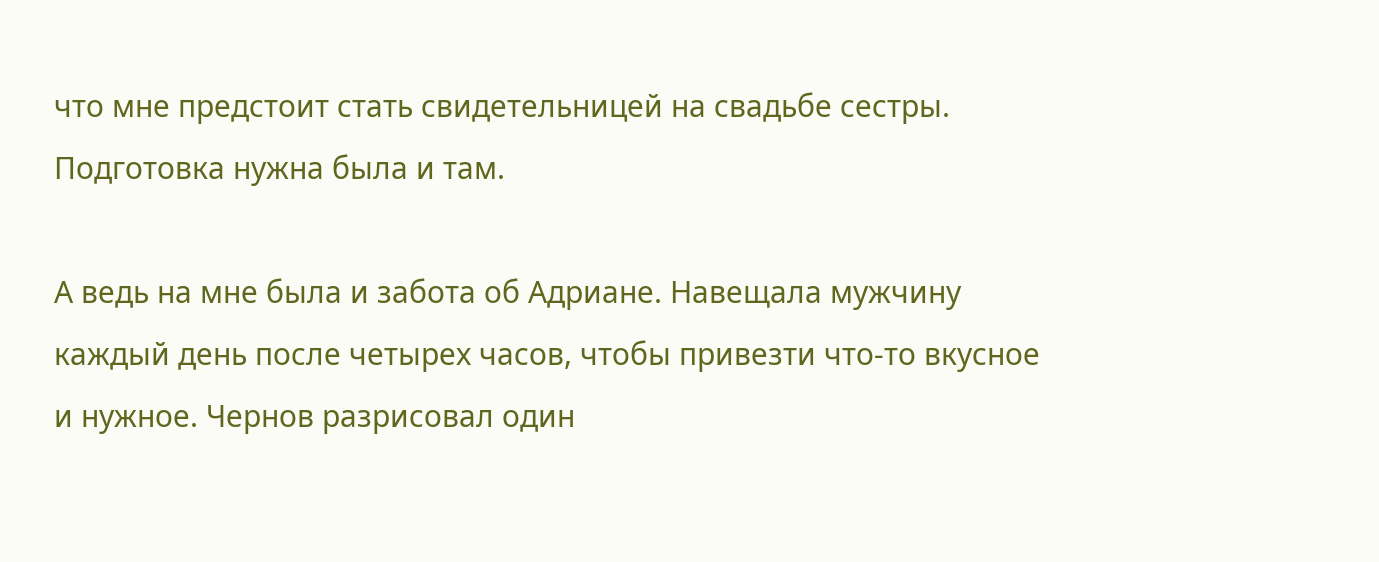что мне предстоит стать свидетельницей на свадьбе сестры. Подготовка нужна была и там.

А ведь на мне была и забота об Адриане. Навещала мужчину каждый день после четырех часов, чтобы привезти что-то вкусное и нужное. Чернов разрисовал один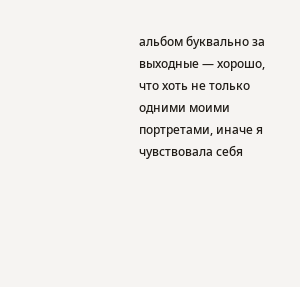альбом буквально за выходные — хорошо, что хоть не только одними моими портретами, иначе я чувствовала себя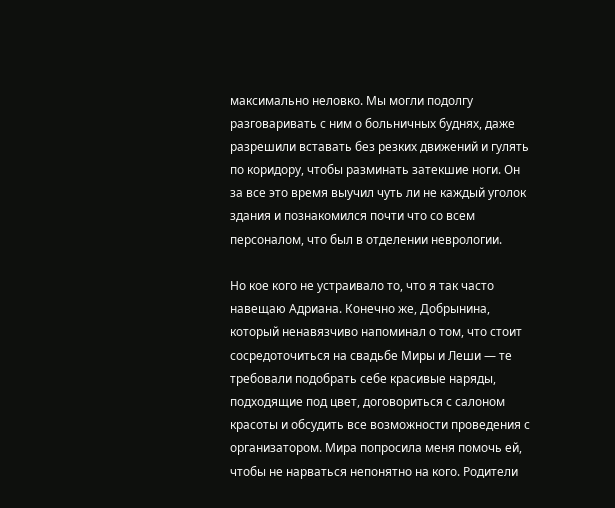максимально неловко. Мы могли подолгу разговаривать с ним о больничных буднях, даже разрешили вставать без резких движений и гулять по коридору, чтобы разминать затекшие ноги. Он за все это время выучил чуть ли не каждый уголок здания и познакомился почти что со всем персоналом, что был в отделении неврологии.

Но кое кого не устраивало то, что я так часто навещаю Адриана. Конечно же, Добрынина, который ненавязчиво напоминал о том, что стоит сосредоточиться на свадьбе Миры и Леши — те требовали подобрать себе красивые наряды, подходящие под цвет, договориться с салоном красоты и обсудить все возможности проведения с организатором. Мира попросила меня помочь ей, чтобы не нарваться непонятно на кого. Родители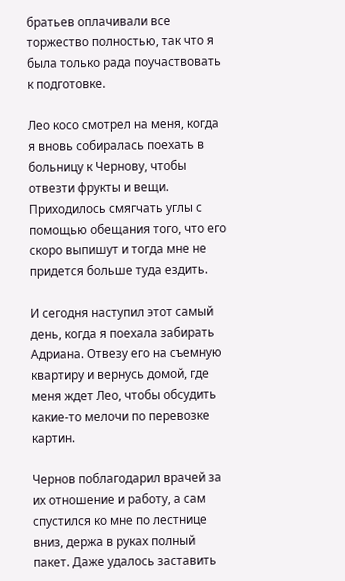братьев оплачивали все торжество полностью, так что я была только рада поучаствовать к подготовке.

Лео косо смотрел на меня, когда я вновь собиралась поехать в больницу к Чернову, чтобы отвезти фрукты и вещи. Приходилось смягчать углы с помощью обещания того, что его скоро выпишут и тогда мне не придется больше туда ездить.

И сегодня наступил этот самый день, когда я поехала забирать Адриана. Отвезу его на съемную квартиру и вернусь домой, где меня ждет Лео, чтобы обсудить какие-то мелочи по перевозке картин.

Чернов поблагодарил врачей за их отношение и работу, а сам спустился ко мне по лестнице вниз, держа в руках полный пакет. Даже удалось заставить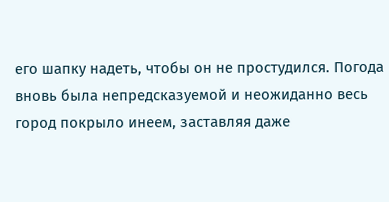его шапку надеть, чтобы он не простудился. Погода вновь была непредсказуемой и неожиданно весь город покрыло инеем, заставляя даже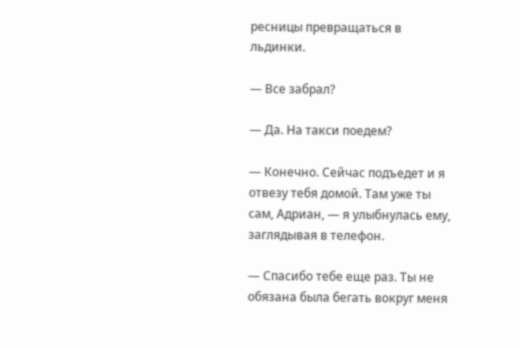ресницы превращаться в льдинки.

— Все забрал?

— Да. На такси поедем?

— Конечно. Сейчас подъедет и я отвезу тебя домой. Там уже ты сам, Адриан, — я улыбнулась ему, заглядывая в телефон.

— Спасибо тебе еще раз. Ты не обязана была бегать вокруг меня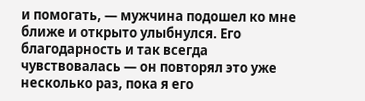и помогать, — мужчина подошел ко мне ближе и открыто улыбнулся. Его благодарность и так всегда чувствовалась — он повторял это уже несколько раз, пока я его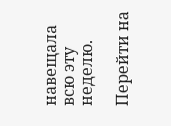навещала всю эту неделю.

Перейти на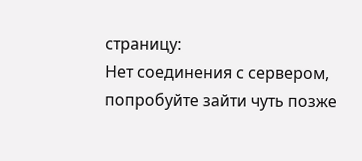страницу:
Нет соединения с сервером, попробуйте зайти чуть позже